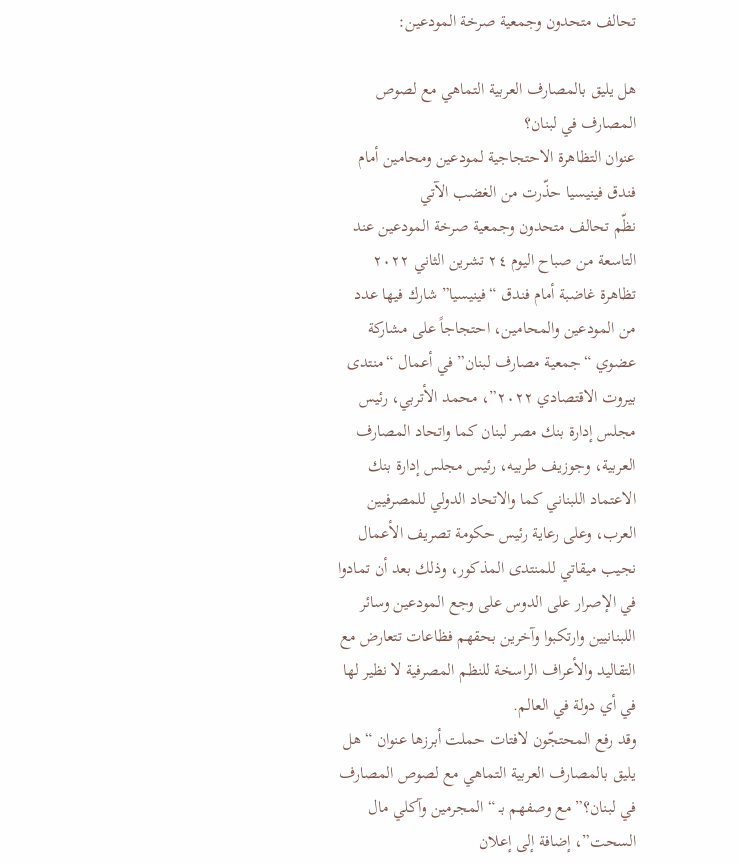تحالف متحدون وجمعية صرخة المودعين:

هل يليق بالمصارف العربية التماهي مع لصوص المصارف في لبنان؟
عنوان التظاهرة الاحتجاجية لمودعين ومحامين أمام فندق فينيسيا حذّرت من الغضب الآتي
نظّم تحالف متحدون وجمعية صرخة المودعين عند التاسعة من صباح اليوم ٢٤ تشرين الثاني ٢٠٢٢ تظاهرة غاضبة أمام فندق “فينيسيا” شارك فيها عدد من المودعين والمحامين، احتجاجاً على مشاركة عضوي “جمعية مصارف لبنان” في أعمال “منتدى بيروت الاقتصادي ٢٠٢٢”، محمد الأتربي، رئيس مجلس إدارة بنك مصر لبنان كما واتحاد المصارف العربية، وجوزيف طربيه، رئيس مجلس إدارة بنك الاعتماد اللبناني كما والاتحاد الدولي للمصرفيين العرب، وعلى رعاية رئيس حكومة تصريف الأعمال نجيب ميقاتي للمنتدى المذكور، وذلك بعد أن تمادوا في الإصرار على الدوس على وجع المودعين وسائر اللبنانيين وارتكبوا وآخرين بحقهم فظاعات تتعارض مع التقاليد والأعراف الراسخة للنظم المصرفية لا نظير لها في أي دولة في العالم.
وقد رفع المحتجّون لافتات حملت أبرزها عنوان “هل يليق بالمصارف العربية التماهي مع لصوص المصارف في لبنان؟” مع وصفهم بـ “المجرمين وآكلي مال السحت”، إضافة إلى إعلان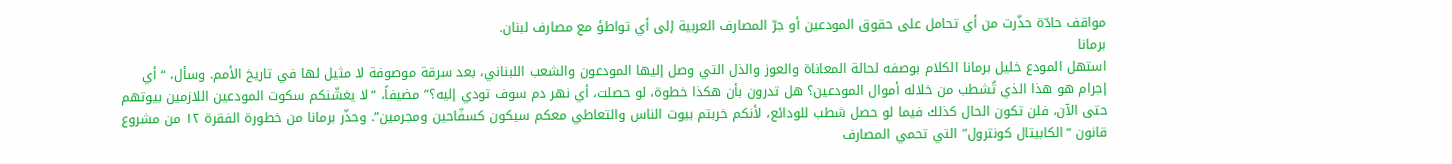مواقف حادّة حذّرت من أي تحامل على حقوق المودعين أو جرّ المصارف العربية إلى أي تواطؤ مع مصارف لبنان.
برمانا
استهل المودع خليل برمانا الكلام بوصفه لحالة المعاناة والعوز والذل التي وصل إليها المودعون والشعب اللبناني، بعد سرقة موصوفة لا مثيل لها في تاريخ الأمم. وسأل، “أي إجرام هو هذا الذي تُشطب من خلاله أموال المودعين؟ هل تدرون بأن هكذا خطوة، لو حصلت، أي نهر دم سوف تودي إليه؟” مضيفاً، “لا يغشّنكم سكوت المودعين اللازمين بيوتهم حتى الآن، فلن تكون الحال كذلك فيما لو حصل شطب للودائع، لأنكم خربتم بيوت الناس والتعاطي معكم سيكون كسفّاحين ومجرمين”. وحذّر برمانا من خطورة الفقرة ١٢ من مشروع قانون “الكابيتال كونترول” التي تحمي المصارف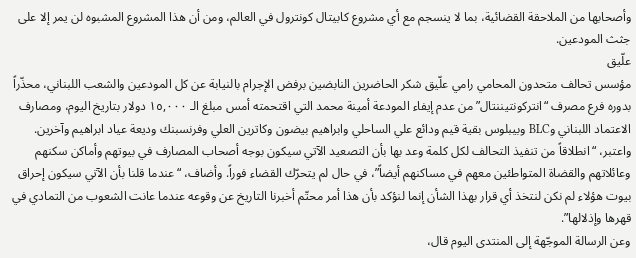وأصحابها من الملاحقة القضائية، بما لا ينسجم مع أي مشروع كابيتال كونترول في العالم، ومن أن هذا المشروع المشبوه لن يمر إلا على جثث المودعين.
علّيق
مؤسس تحالف متحدون المحامي رامي علّيق شكر الحاضرين النابضين برفض الإجرام بالنيابة عن كل المودعين والشعب اللبناني، محذّراً بدوره فرع مصرف “انتركونتيننتال” من عدم إيفاء المودعة أمينة محمد التي اقتحمته أمس مبلغ الـ ١٥,٠٠٠ دولار بتاريخ اليوم، ومصارف الاعتماد اللبناني وBLC وبيبلوس بقية قيم ودائع علي الساحلي وابراهيم بيضون وكاترين العلي وفرنسبنك وديعة عياد ابراهيم وآخرين. واعتبر، “انطلاقاً من تنفيذ التحالف لكل كلمة وعد بها بأن التصعيد الآتي سيكون بوجه أصحاب المصارف في بيوتهم وأماكن سكنهم وعائلاتهم والقضاة المتواطئين معهم في مساكنهم أيضاً”، في حال لم يتحرّك القضاء فوراً. وأضاف، “عندما قلنا بأن الآتي سيكون إحراق بيوت هؤلاء لم نكن لنتخذ أي قرار بهذا الشأن إنما لنؤكد بأن هذا أمر محتّم أخبرنا التاريخ عن وقوعه عندما عانت الشعوب من التمادي في قهرها وإذلالها”.
وعن الرسالة الموجّهة إلى المنتدى اليوم قال،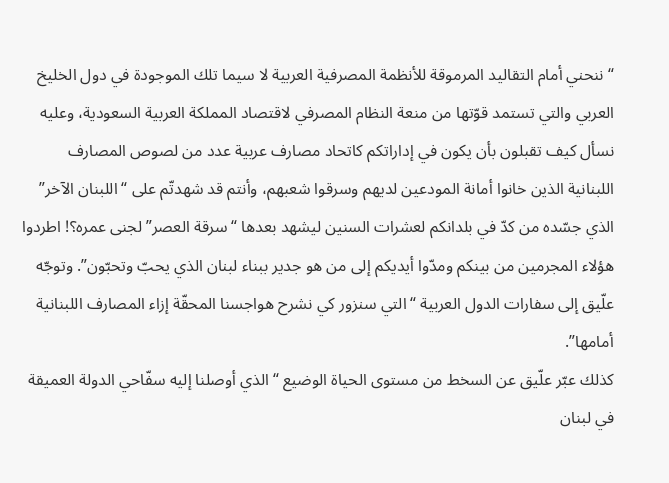“ننحني أمام التقاليد المرموقة للأنظمة المصرفية العربية لا سيما تلك الموجودة في دول الخليخ العربي والتي تستمد قوّتها من منعة النظام المصرفي لاقتصاد المملكة العربية السعودية، وعليه نسأل كيف تقبلون بأن يكون في إداراتكم كاتحاد مصارف عربية عدد من لصوص المصارف اللبنانية الذين خانوا أمانة المودعين لديهم وسرقوا شعبهم، وأنتم قد شهدتّم على “اللبنان الآخر” الذي جسّده من كدّ في بلدانكم لعشرات السنين ليشهد بعدها “سرقة العصر” لجنى عمره؟! اطردوا هؤلاء المجرمين من بينكم ومدّوا أيديكم إلى من هو جدير ببناء لبنان الذي يحبّ وتحبّون”. وتوجّه علّيق إلى سفارات الدول العربية “التي سنزور كي نشرح هواجسنا المحقّة إزاء المصارف اللبنانية أمامها”.
كذلك عبّر علّيق عن السخط من مستوى الحياة الوضيع “الذي أوصلنا إليه سفّاحي الدولة العميقة في لبنان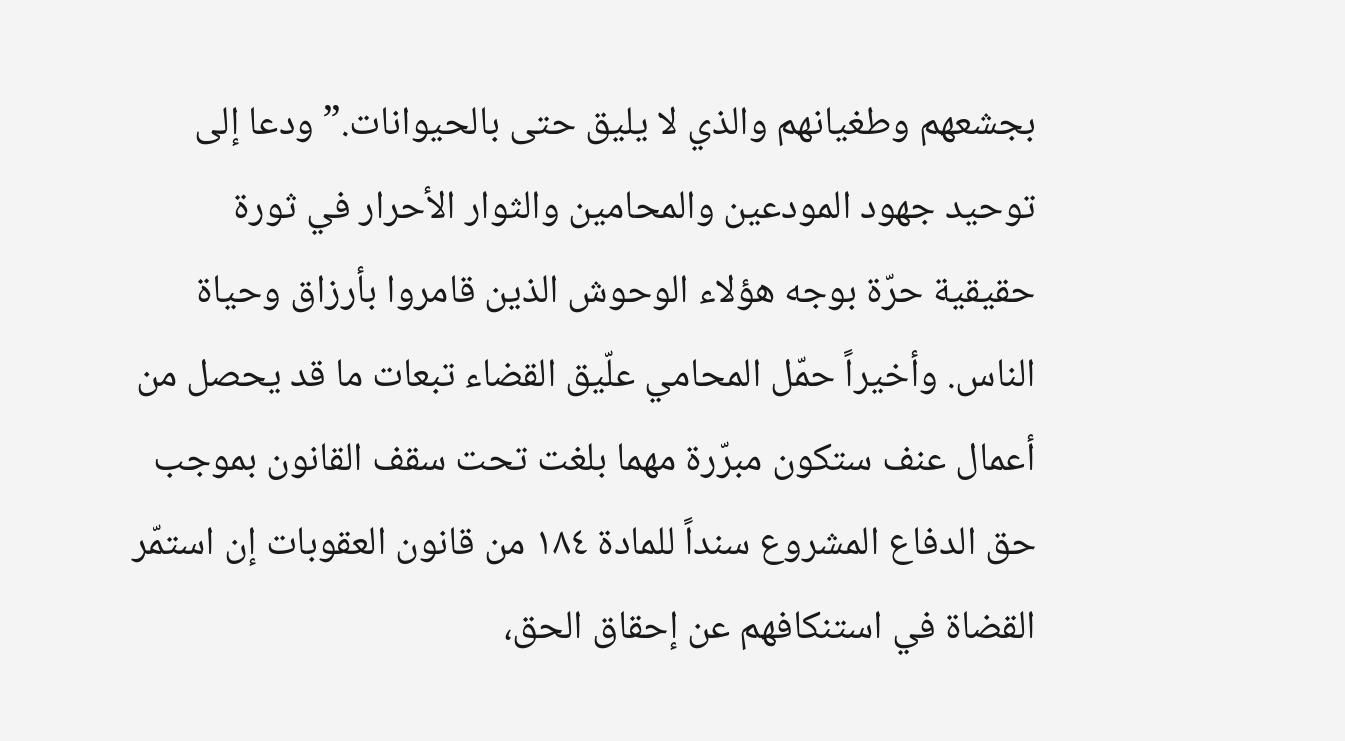بجشعهم وطغيانهم والذي لا يليق حتى بالحيوانات.” ودعا إلى توحيد جهود المودعين والمحامين والثوار الأحرار في ثورة حقيقية حرّة بوجه هؤلاء الوحوش الذين قامروا بأرزاق وحياة الناس. وأخيراً حمّل المحامي علّيق القضاء تبعات ما قد يحصل من أعمال عنف ستكون مبرّرة مهما بلغت تحت سقف القانون بموجب حق الدفاع المشروع سنداً للمادة ١٨٤ من قانون العقوبات إن استمّر القضاة في استنكافهم عن إحقاق الحق،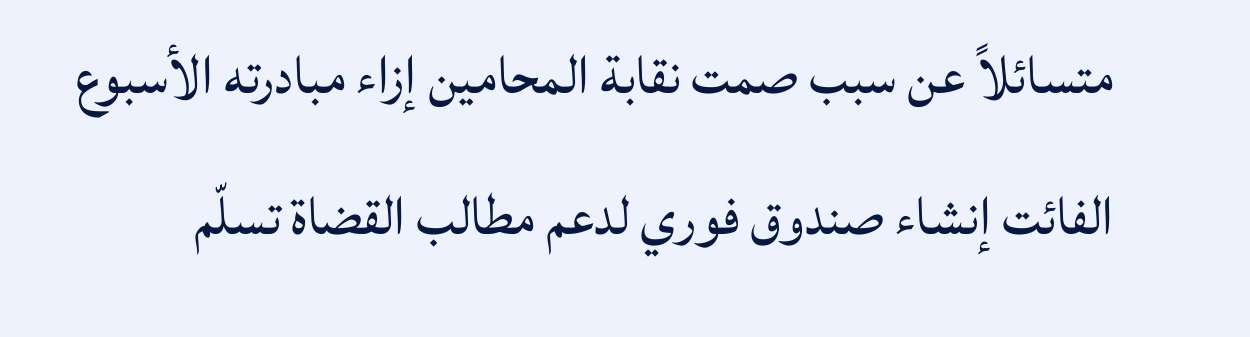متسائلاً عن سبب صمت نقابة المحامين إزاء مبادرته الأسبوع الفائت إنشاء صندوق فوري لدعم مطالب القضاة تسلّم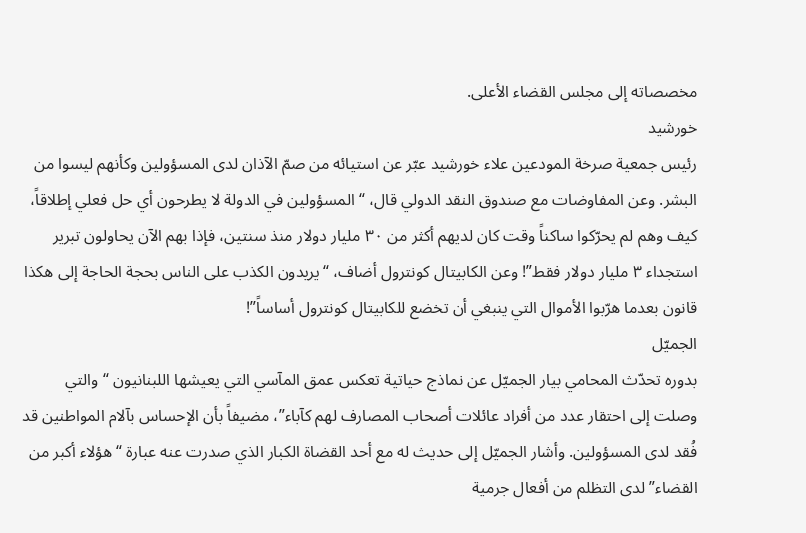مخصصاته إلى مجلس القضاء الأعلى.
خورشيد
رئيس جمعية صرخة المودعين علاء خورشيد عبّر عن استيائه من صمّ الآذان لدى المسؤولين وكأنهم ليسوا من البشر. وعن المفاوضات مع صندوق النقد الدولي قال، “المسؤولين في الدولة لا يطرحون أي حل فعلي إطلاقاً، كيف وهم لم يحرّكوا ساكناً وقت كان لديهم أكثر من ٣٠ مليار دولار منذ سنتين، فإذا بهم الآن يحاولون تبرير استجداء ٣ مليار دولار فقط”! وعن الكابيتال كونترول أضاف، “يريدون الكذب على الناس بحجة الحاجة إلى هكذا قانون بعدما هرّبوا الأموال التي ينبغي أن تخضع للكابيتال كونترول أساساً”!
الجميّل
بدوره تحدّث المحامي بيار الجميّل عن نماذج حياتية تعكس عمق المآسي التي يعيشها اللبنانيون “والتي وصلت إلى احتقار عدد من أفراد عائلات أصحاب المصارف لهم كآباء”، مضيفاً بأن الإحساس بآلام المواطنين قد فُقد لدى المسؤولين. وأشار الجميّل إلى حديث له مع أحد القضاة الكبار الذي صدرت عنه عبارة “هؤلاء أكبر من القضاء” لدى التظلم من أفعال جرمية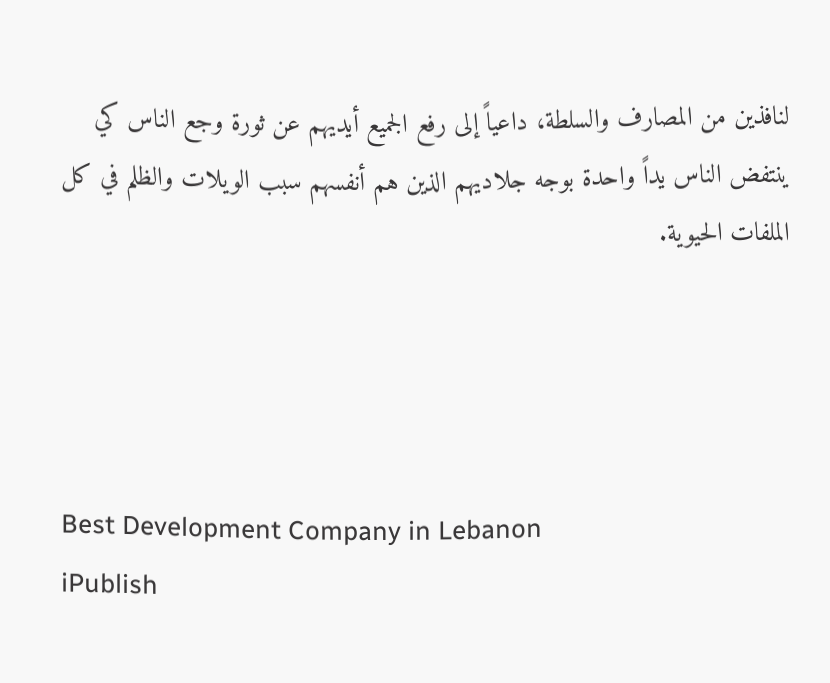لنافذين من المصارف والسلطة، داعياً إلى رفع الجميع أيديهم عن ثورة وجع الناس كي ينتفض الناس يداً واحدة بوجه جلاديهم الذين هم أنفسهم سبب الويلات والظلم في كل الملفات الحيوية.




Best Development Company in Lebanon
iPublish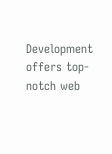Development offers top-notch web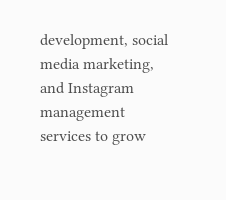development, social media marketing, and Instagram management services to grow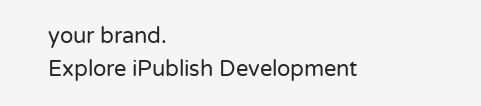your brand.
Explore iPublish Development